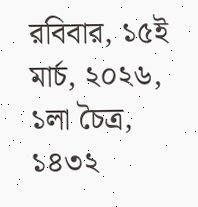রবিবার, ১৫ই মার্চ, ২০২৬, ১লা চৈত্র, ১৪৩২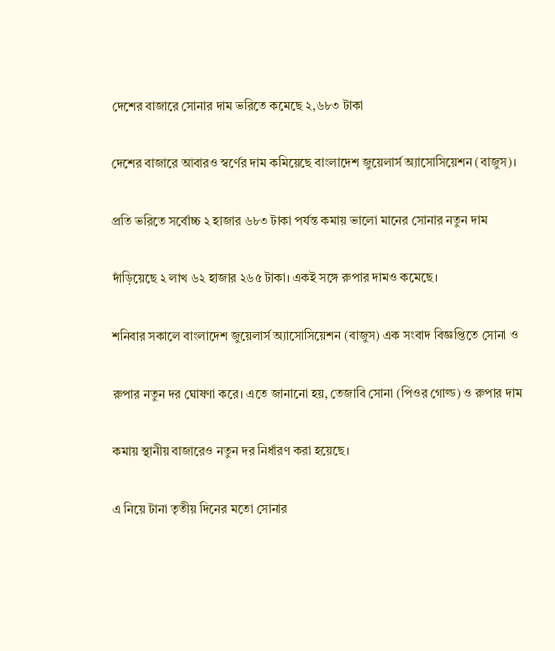দেশের বাজারে সোনার দাম ভরিতে কমেছে ২,৬৮৩ টাকা

দেশের বাজারে আবারও স্বর্ণের দাম কমিয়েছে বাংলাদেশ জুয়েলার্স অ্যাসোসিয়েশন (বাজুস)।

প্রতি ভরিতে সর্বোচ্চ ২ হাজার ৬৮৩ টাকা পর্যন্ত কমায় ভালো মানের সোনার নতুন দাম

দাঁড়িয়েছে ২ লাখ ৬২ হাজার ২৬৫ টাকা। একই সঙ্গে রুপার দামও কমেছে।

শনিবার সকালে বাংলাদেশ জুয়েলার্স অ্যাসোসিয়েশন (বাজুস) এক সংবাদ বিজ্ঞপ্তিতে সোনা ও

রুপার নতুন দর ঘোষণা করে। এতে জানানো হয়, তেজাবি সোনা (পিওর গোল্ড) ও রুপার দাম

কমায় স্থানীয় বাজারেও নতুন দর নির্ধারণ করা হয়েছে।

এ নিয়ে টানা তৃতীয় দিনের মতো সোনার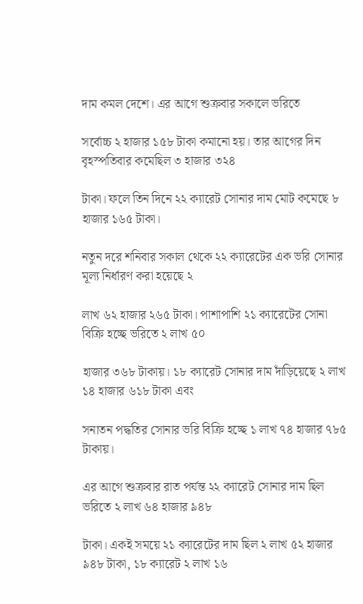দাম কমল দেশে। এর আগে শুক্রবার সকালে ভরিতে

সর্বোচ্চ ২ হাজার ১৫৮ টাকা কমানো হয়। তার আগের দিন বৃহস্পতিবার কমেছিল ৩ হাজার ৩২৪

টাকা। ফলে তিন দিনে ২২ ক্যারেট সোনার দাম মোট কমেছে ৮ হাজার ১৬৫ টাকা।

নতুন দরে শনিবার সকাল থেকে ২২ ক্যারেটের এক ভরি সোনার মূল্য নির্ধারণ করা হয়েছে ২

লাখ ৬২ হাজার ২৬৫ টাকা। পাশাপাশি ২১ ক্যারেটের সোনা বিক্রি হচ্ছে ভরিতে ২ লাখ ৫০

হাজার ৩৬৮ টাকায়। ১৮ ক্যারেট সোনার দাম দাঁড়িয়েছে ২ লাখ ১৪ হাজার ৬১৮ টাকা এবং

সনাতন পদ্ধতির সোনার ভরি বিক্রি হচ্ছে ১ লাখ ৭৪ হাজার ৭৮৫ টাকায়।

এর আগে শুক্রবার রাত পর্যন্ত ২২ ক্যারেট সোনার দাম ছিল ভরিতে ২ লাখ ৬৪ হাজার ৯৪৮

টাকা। একই সময়ে ২১ ক্যারেটের দাম ছিল ২ লাখ ৫২ হাজার ৯৪৮ টাকা, ১৮ ক্যারেট ২ লাখ ১৬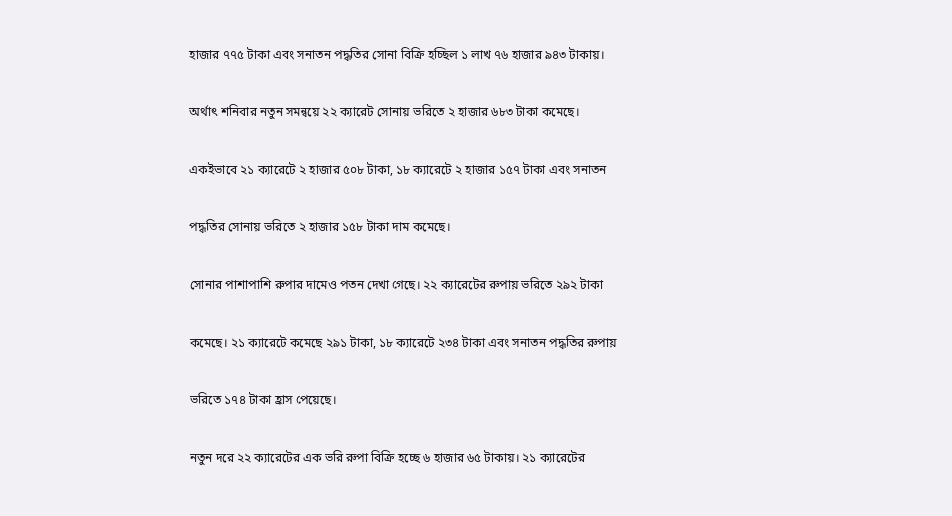হাজার ৭৭৫ টাকা এবং সনাতন পদ্ধতির সোনা বিক্রি হচ্ছিল ১ লাখ ৭৬ হাজার ৯৪৩ টাকায়।

অর্থাৎ শনিবার নতুন সমন্বয়ে ২২ ক্যারেট সোনায় ভরিতে ২ হাজার ৬৮৩ টাকা কমেছে।

একইভাবে ২১ ক্যারেটে ২ হাজার ৫০৮ টাকা, ১৮ ক্যারেটে ২ হাজার ১৫৭ টাকা এবং সনাতন

পদ্ধতির সোনায় ভরিতে ২ হাজার ১৫৮ টাকা দাম কমেছে।

সোনার পাশাপাশি রুপার দামেও পতন দেখা গেছে। ২২ ক্যারেটের রুপায় ভরিতে ২৯২ টাকা

কমেছে। ২১ ক্যারেটে কমেছে ২৯১ টাকা, ১৮ ক্যারেটে ২৩৪ টাকা এবং সনাতন পদ্ধতির রুপায়

ভরিতে ১৭৪ টাকা হ্রাস পেয়েছে।

নতুন দরে ২২ ক্যারেটের এক ভরি রুপা বিক্রি হচ্ছে ৬ হাজার ৬৫ টাকায়। ২১ ক্যারেটের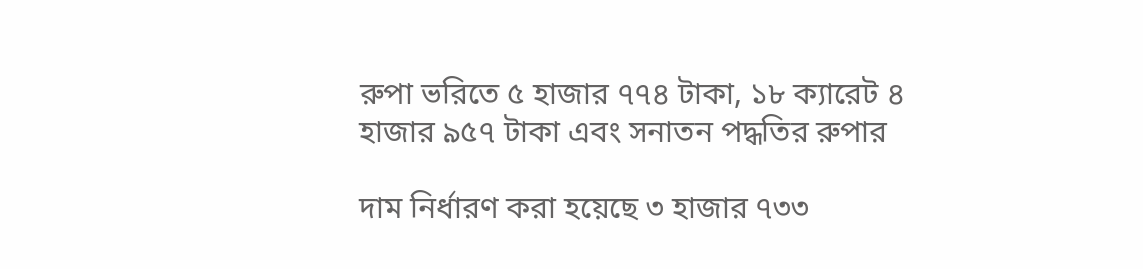রুপা ভরিতে ৫ হাজার ৭৭৪ টাকা, ১৮ ক্যারেট ৪ হাজার ৯৫৭ টাকা এবং সনাতন পদ্ধতির রুপার

দাম নির্ধারণ করা হয়েছে ৩ হাজার ৭৩৩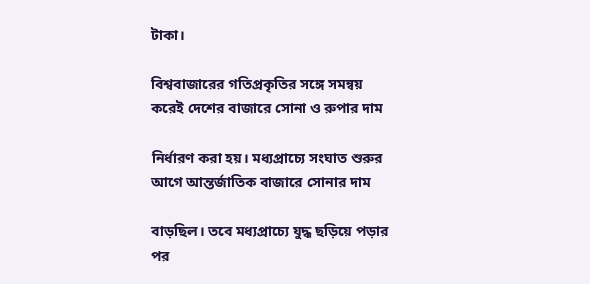টাকা।

বিশ্ববাজারের গতিপ্রকৃতির সঙ্গে সমন্বয় করেই দেশের বাজারে সোনা ও রুপার দাম

নির্ধারণ করা হয়। মধ্যপ্রাচ্যে সংঘাত শুরুর আগে আন্তর্জাতিক বাজারে সোনার দাম

বাড়ছিল। তবে মধ্যপ্রাচ্যে যুদ্ধ ছড়িয়ে পড়ার পর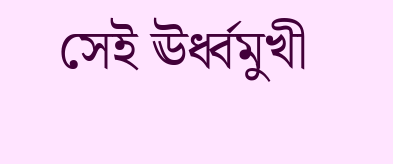সেই ঊর্ধ্বমুখী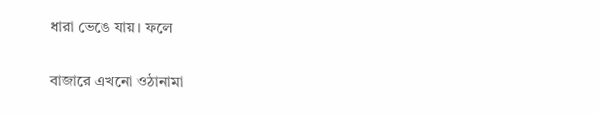ধারা ভেঙে যায়। ফলে

বাজারে এখনো ওঠানামা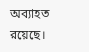অব্যাহত রয়েছে।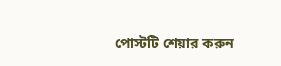পোস্টটি শেয়ার করুন